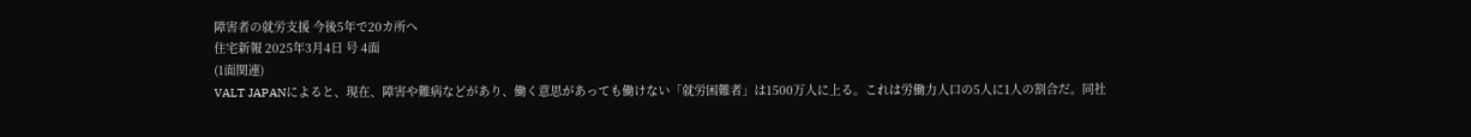障害者の就労支援 今後5年で20カ所へ
住宅新報 2025年3月4日 号 4面
(1面関連)
VALT JAPANによると、現在、障害や難病などがあり、働く意思があっても働けない「就労困難者」は1500万人に上る。これは労働力人口の5人に1人の割合だ。同社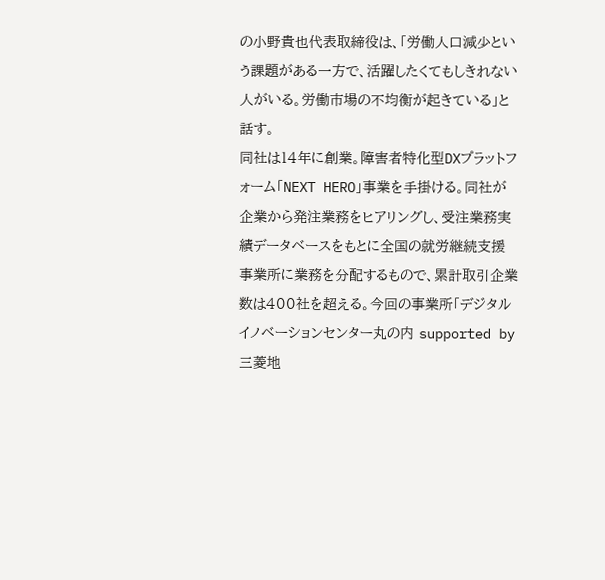の小野貴也代表取締役は、「労働人口減少という課題がある一方で、活躍したくてもしきれない人がいる。労働市場の不均衡が起きている」と話す。
同社は14年に創業。障害者特化型DXプラットフォーム「NEXT HERO」事業を手掛ける。同社が企業から発注業務をヒアリングし、受注業務実績データベースをもとに全国の就労継続支援事業所に業務を分配するもので、累計取引企業数は400社を超える。今回の事業所「デジタルイノベーションセンター丸の内 supported by 三菱地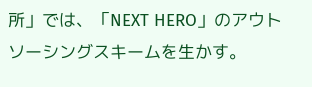所」では、「NEXT HERO」のアウトソーシングスキームを生かす。